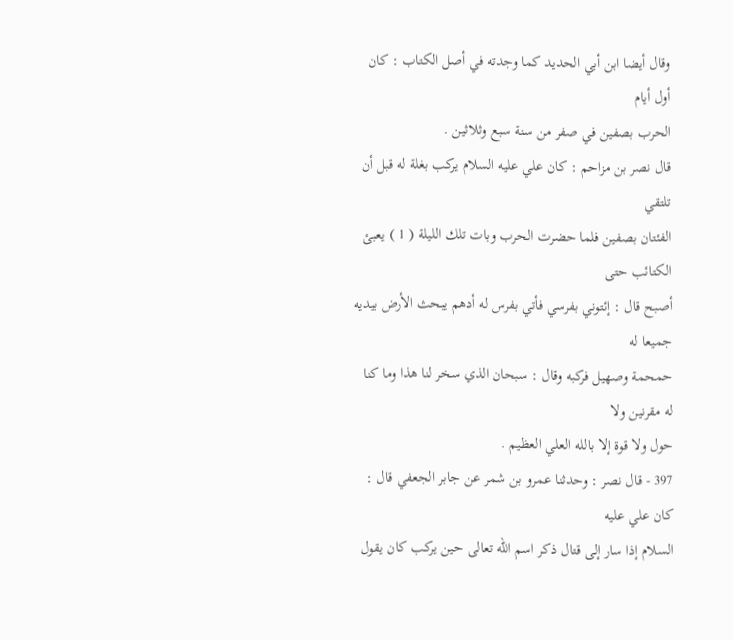وقال أيضا ابن أبي الحديد كما وجدته في أصل الكتاب : كان أول أيام
الحرب بصفين في صفر من سنة سبع وثلاثين .
قال نصر بن مزاحم : كان علي عليه السلام يركب بغلة له قبل أن تلتقي
الفئتان بصفين فلما حضرت الحرب وبات تلك الليلة ( 1 ) يعبئ الكتائب حتى
أصبح قال : إئتوني بفرسي فأتي بفرس له أدهم يبحث الأرض بيديه جميعا له
حمحمة وصهيل فركبه وقال : سبحان الذي سخر لنا هذا وما كنا له مقرنين ولا
حول ولا قوة إلا بالله العلي العظيم .
397 - قال نصر : وحدثنا عمرو بن شمر عن جابر الجعفي قال : كان علي عليه
السلام إذا سار إلى قتال ذكر اسم الله تعالى حين يركب كان يقول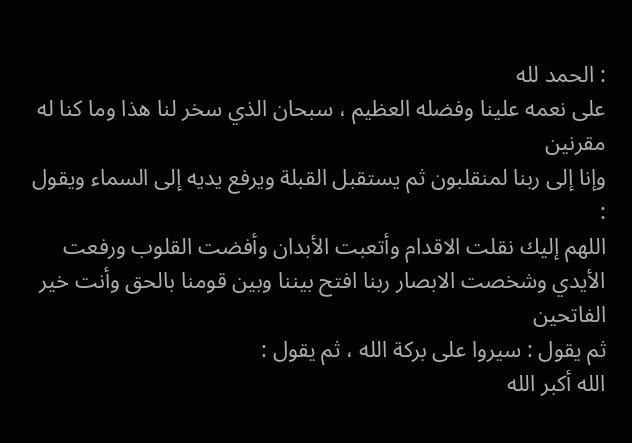: الحمد لله
على نعمه علينا وفضله العظيم ، سبحان الذي سخر لنا هذا وما كنا له مقرنين
وإنا إلى ربنا لمنقلبون ثم يستقبل القبلة ويرفع يديه إلى السماء ويقول :
اللهم إليك نقلت الاقدام وأتعبت الأبدان وأفضت القلوب ورفعت
الأيدي وشخصت الابصار ربنا افتح بيننا وبين قومنا بالحق وأنت خير الفاتحين
ثم يقول : سيروا على بركة الله ، ثم يقول :
الله أكبر الله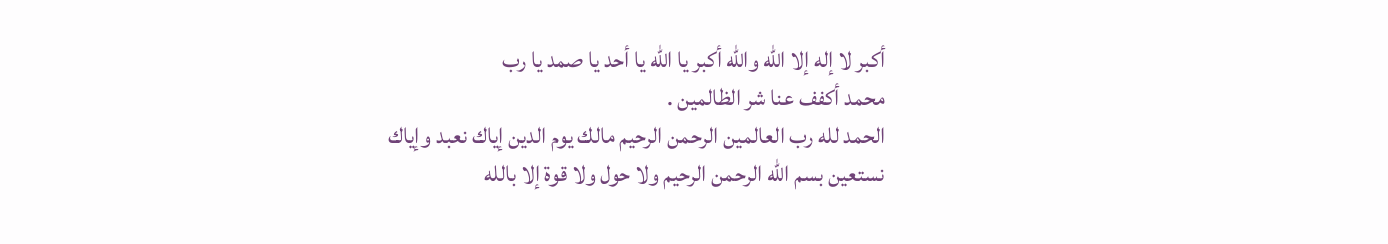أكبر لا إله إلا الله والله أكبر يا الله يا أحد يا صمد يا رب
محمد أكفف عنا شر الظالمين .
الحمد لله رب العالمين الرحمن الرحيم مالك يوم الدين إياك نعبد وإياك
نستعين بسم الله الرحمن الرحيم ولا حول ولا قوة إلا بالله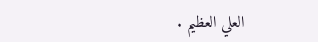العلي العظيم .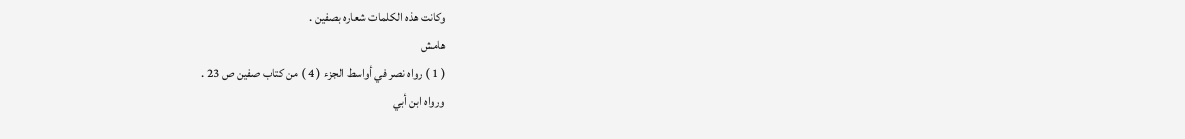وكانت هذه الكلمات شعاره بصفين .
هامش
( 1 ) رواه نصر في أواسط الجزء ( 4 ) من كتاب صفين ص 23 .
ورواه ابن أبي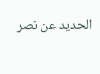الحديد عن نصر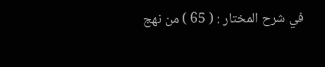في شرح المختار : ( 65 ) من نهج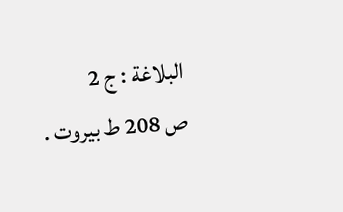البلاغة : ج 2
ص 208 ط بيروت .